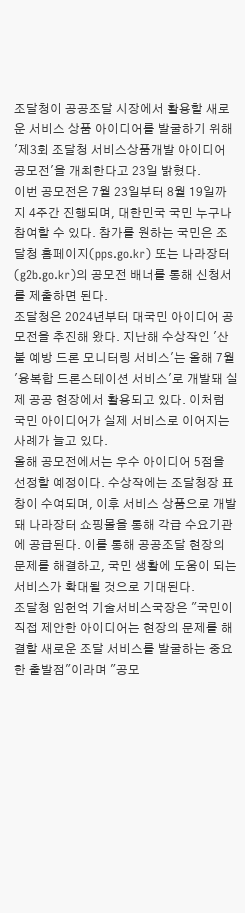조달청이 공공조달 시장에서 활용할 새로운 서비스 상품 아이디어를 발굴하기 위해 '제3회 조달청 서비스상품개발 아이디어 공모전'을 개최한다고 23일 밝혔다.
이번 공모전은 7월 23일부터 8월 19일까지 4주간 진행되며, 대한민국 국민 누구나 참여할 수 있다. 참가를 원하는 국민은 조달청 홈페이지(pps.go.kr) 또는 나라장터(g2b.go.kr)의 공모전 배너를 통해 신청서를 제출하면 된다.
조달청은 2024년부터 대국민 아이디어 공모전을 추진해 왔다. 지난해 수상작인 '산불 예방 드론 모니터링 서비스'는 올해 7월 '융복합 드론스테이션 서비스'로 개발돼 실제 공공 현장에서 활용되고 있다. 이처럼 국민 아이디어가 실제 서비스로 이어지는 사례가 늘고 있다.
올해 공모전에서는 우수 아이디어 5점을 선정할 예정이다. 수상작에는 조달청장 표창이 수여되며, 이후 서비스 상품으로 개발돼 나라장터 쇼핑몰을 통해 각급 수요기관에 공급된다. 이를 통해 공공조달 현장의 문제를 해결하고, 국민 생활에 도움이 되는 서비스가 확대될 것으로 기대된다.
조달청 임헌억 기술서비스국장은 "국민이 직접 제안한 아이디어는 현장의 문제를 해결할 새로운 조달 서비스를 발굴하는 중요한 출발점"이라며 "공모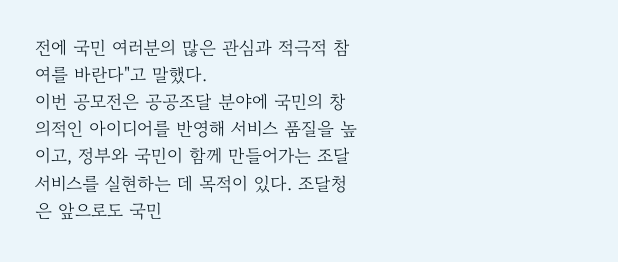전에 국민 여러분의 많은 관심과 적극적 참여를 바란다"고 말했다.
이번 공모전은 공공조달 분야에 국민의 창의적인 아이디어를 반영해 서비스 품질을 높이고, 정부와 국민이 함께 만들어가는 조달 서비스를 실현하는 데 목적이 있다. 조달청은 앞으로도 국민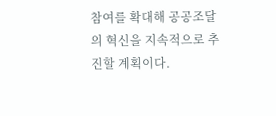참여를 확대해 공공조달의 혁신을 지속적으로 추진할 계획이다.